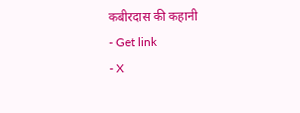कबीरदास की कहानी
- Get link
- X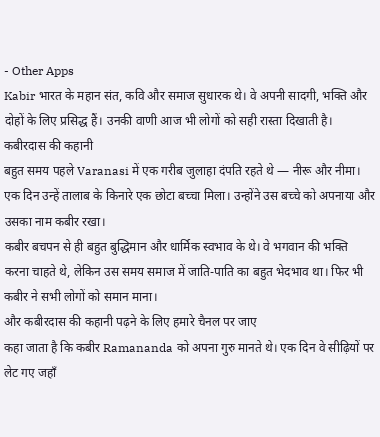- Other Apps
Kabir भारत के महान संत, कवि और समाज सुधारक थे। वे अपनी सादगी, भक्ति और दोहों के लिए प्रसिद्ध हैं। उनकी वाणी आज भी लोगों को सही रास्ता दिखाती है।
कबीरदास की कहानी
बहुत समय पहले Varanasi में एक गरीब जुलाहा दंपति रहते थे — नीरू और नीमा। एक दिन उन्हें तालाब के किनारे एक छोटा बच्चा मिला। उन्होंने उस बच्चे को अपनाया और उसका नाम कबीर रखा।
कबीर बचपन से ही बहुत बुद्धिमान और धार्मिक स्वभाव के थे। वे भगवान की भक्ति करना चाहते थे, लेकिन उस समय समाज में जाति-पाति का बहुत भेदभाव था। फिर भी कबीर ने सभी लोगों को समान माना।
और कबीरदास की कहानी पढ़ने के लिए हमारे चैनल पर जाए
कहा जाता है कि कबीर Ramananda को अपना गुरु मानते थे। एक दिन वे सीढ़ियों पर लेट गए जहाँ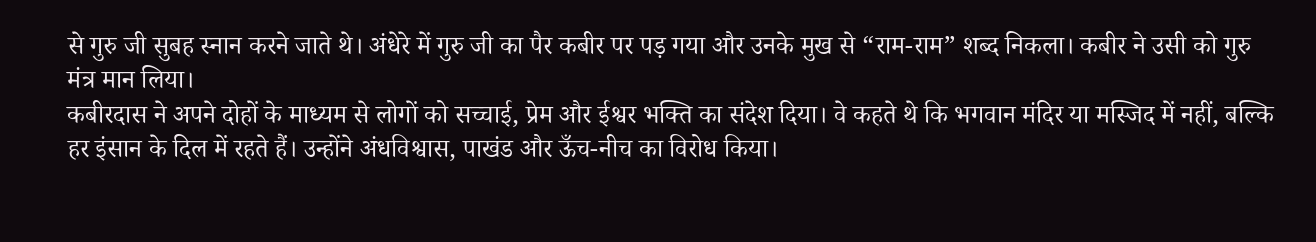से गुरु जी सुबह स्नान करने जाते थे। अंधेरे में गुरु जी का पैर कबीर पर पड़ गया और उनके मुख से “राम-राम” शब्द निकला। कबीर ने उसी को गुरु मंत्र मान लिया।
कबीरदास ने अपने दोहों के माध्यम से लोगों को सच्चाई, प्रेम और ईश्वर भक्ति का संदेश दिया। वे कहते थे कि भगवान मंदिर या मस्जिद में नहीं, बल्कि हर इंसान के दिल में रहते हैं। उन्होंने अंधविश्वास, पाखंड और ऊँच-नीच का विरोध किया।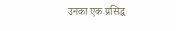उनका एक प्रसिद्ध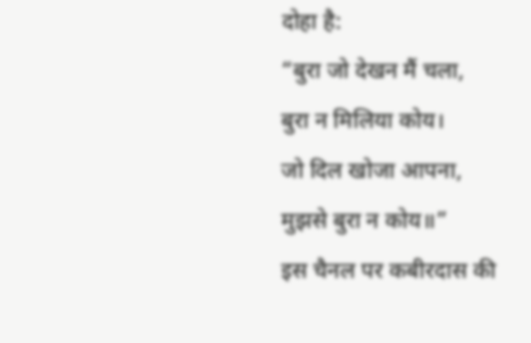दोहा है:
“बुरा जो देखन मैं चला,
बुरा न मिलिया कोय।
जो दिल खोजा आपना,
मुझसे बुरा न कोय॥”
इस चैनल पर कबीरदास की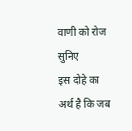वाणी को रोज सुनिए
इस दोहे का अर्थ है कि जब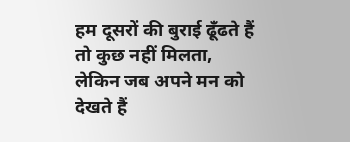हम दूसरों की बुराई ढूँढते हैं तो कुछ नहीं मिलता, लेकिन जब अपने मन को देखते हैं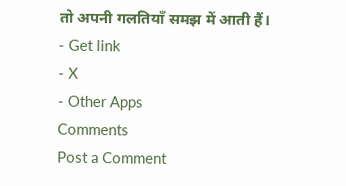तो अपनी गलतियाँ समझ में आती हैं।
- Get link
- X
- Other Apps
Comments
Post a Comment